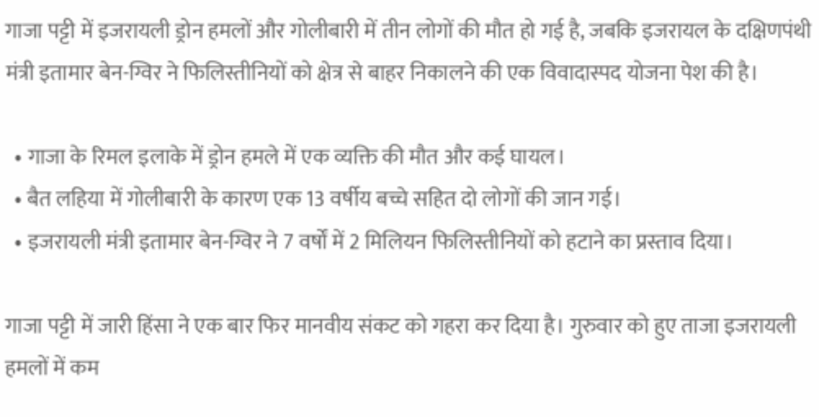गाजा पट्टी में इजरायली ड्रोन हमलों और गोलीबारी में तीन लोगों की मौत हो गई है, जबकि इजरायल के दक्षिणपंथी मंत्री इतामार बेन-ग्विर ने फिलिस्तीनियों को क्षेत्र से बाहर निकालने की एक विवादास्पद योजना पेश की है।

  • गाजा के रिमल इलाके में ड्रोन हमले में एक व्यक्ति की मौत और कई घायल।
  • बैत लहिया में गोलीबारी के कारण एक 13 वर्षीय बच्चे सहित दो लोगों की जान गई।
  • इजरायली मंत्री इतामार बेन-ग्विर ने 7 वर्षों में 2 मिलियन फिलिस्तीनियों को हटाने का प्रस्ताव दिया।

गाजा पट्टी में जारी हिंसा ने एक बार फिर मानवीय संकट को गहरा कर दिया है। गुरुवार को हुए ताजा इजरायली हमलों में कम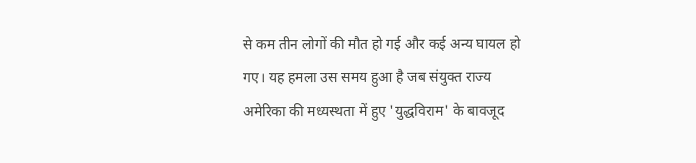से कम तीन लोगों की मौत हो गई और कई अन्य घायल हो गए। यह हमला उस समय हुआ है जब संयुक्त राज्य अमेरिका की मध्यस्थता में हुए 'युद्धविराम' के बावजूद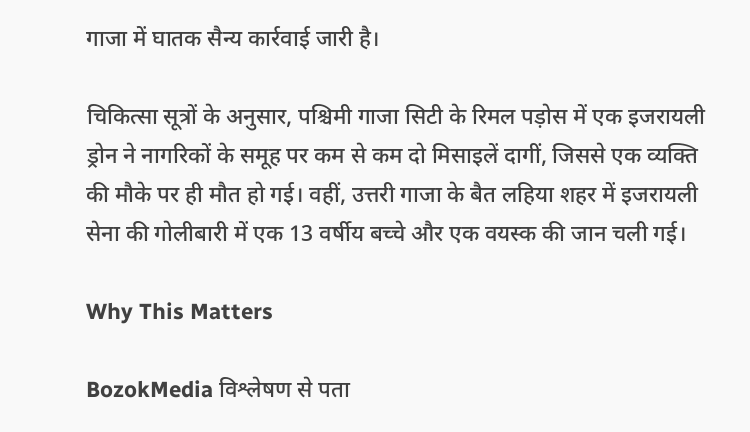गाजा में घातक सैन्य कार्रवाई जारी है।

चिकित्सा सूत्रों के अनुसार, पश्चिमी गाजा सिटी के रिमल पड़ोस में एक इजरायली ड्रोन ने नागरिकों के समूह पर कम से कम दो मिसाइलें दागीं, जिससे एक व्यक्ति की मौके पर ही मौत हो गई। वहीं, उत्तरी गाजा के बैत लहिया शहर में इजरायली सेना की गोलीबारी में एक 13 वर्षीय बच्चे और एक वयस्क की जान चली गई।

Why This Matters

BozokMedia विश्लेषण से पता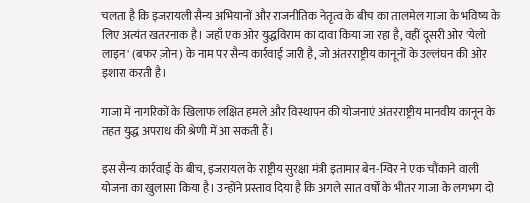चलता है कि इजरायली सैन्य अभियानों और राजनीतिक नेतृत्व के बीच का तालमेल गाजा के भविष्य के लिए अत्यंत खतरनाक है। जहाँ एक ओर युद्धविराम का दावा किया जा रहा है, वहीं दूसरी ओर 'येलो लाइन' (बफर ज़ोन) के नाम पर सैन्य कार्रवाई जारी है, जो अंतरराष्ट्रीय कानूनों के उल्लंघन की ओर इशारा करती है।

गाजा में नागरिकों के खिलाफ लक्षित हमले और विस्थापन की योजनाएं अंतरराष्ट्रीय मानवीय कानून के तहत युद्ध अपराध की श्रेणी में आ सकती हैं।

इस सैन्य कार्रवाई के बीच, इजरायल के राष्ट्रीय सुरक्षा मंत्री इतामार बेन-ग्विर ने एक चौंकाने वाली योजना का खुलासा किया है। उन्होंने प्रस्ताव दिया है कि अगले सात वर्षों के भीतर गाजा के लगभग दो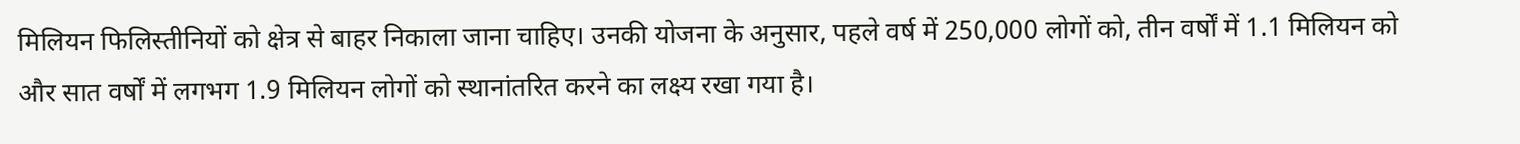मिलियन फिलिस्तीनियों को क्षेत्र से बाहर निकाला जाना चाहिए। उनकी योजना के अनुसार, पहले वर्ष में 250,000 लोगों को, तीन वर्षों में 1.1 मिलियन को और सात वर्षों में लगभग 1.9 मिलियन लोगों को स्थानांतरित करने का लक्ष्य रखा गया है।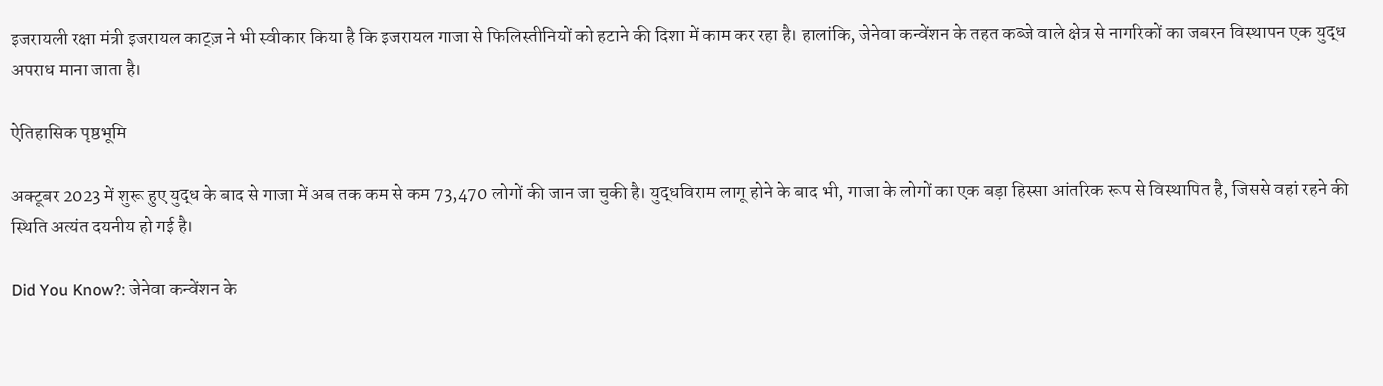इजरायली रक्षा मंत्री इजरायल काट्ज़ ने भी स्वीकार किया है कि इजरायल गाजा से फिलिस्तीनियों को हटाने की दिशा में काम कर रहा है। हालांकि, जेनेवा कन्वेंशन के तहत कब्जे वाले क्षेत्र से नागरिकों का जबरन विस्थापन एक युद्ध अपराध माना जाता है।

ऐतिहासिक पृष्ठभूमि

अक्टूबर 2023 में शुरू हुए युद्ध के बाद से गाजा में अब तक कम से कम 73,470 लोगों की जान जा चुकी है। युद्धविराम लागू होने के बाद भी, गाजा के लोगों का एक बड़ा हिस्सा आंतरिक रूप से विस्थापित है, जिससे वहां रहने की स्थिति अत्यंत दयनीय हो गई है।

Did You Know?: जेनेवा कन्वेंशन के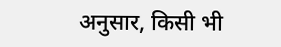अनुसार, किसी भी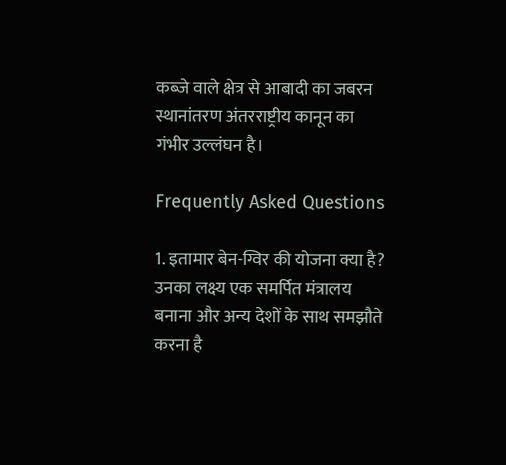कब्जे वाले क्षेत्र से आबादी का जबरन स्थानांतरण अंतरराष्ट्रीय कानून का गंभीर उल्लंघन है।

Frequently Asked Questions

1. इतामार बेन-ग्विर की योजना क्या है?
उनका लक्ष्य एक समर्पित मंत्रालय बनाना और अन्य देशों के साथ समझौते करना है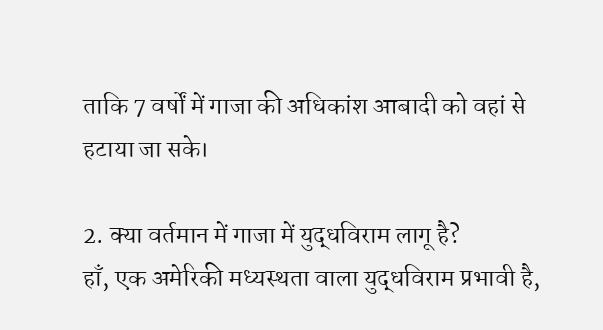ताकि 7 वर्षों में गाजा की अधिकांश आबादी को वहां से हटाया जा सके।

2. क्या वर्तमान में गाजा में युद्धविराम लागू है?
हाँ, एक अमेरिकी मध्यस्थता वाला युद्धविराम प्रभावी है,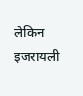लेकिन इजरायली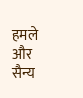हमले और सैन्य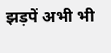झड़पें अभी भी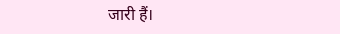जारी हैं।